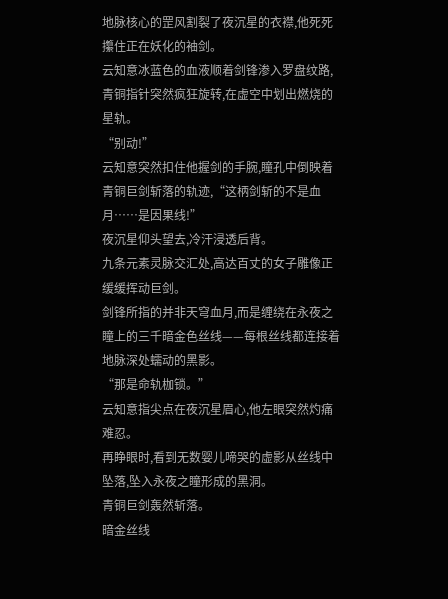地脉核心的罡风割裂了夜沉星的衣襟,他死死攥住正在妖化的袖剑。
云知意冰蓝色的血液顺着剑锋渗入罗盘纹路,青铜指针突然疯狂旋转,在虚空中划出燃烧的星轨。
“别动!”
云知意突然扣住他握剑的手腕,瞳孔中倒映着青铜巨剑斩落的轨迹,“这柄剑斩的不是血月……是因果线!”
夜沉星仰头望去,冷汗浸透后背。
九条元素灵脉交汇处,高达百丈的女子雕像正缓缓挥动巨剑。
剑锋所指的并非天穹血月,而是缠绕在永夜之瞳上的三千暗金色丝线——每根丝线都连接着地脉深处蠕动的黑影。
“那是命轨枷锁。”
云知意指尖点在夜沉星眉心,他左眼突然灼痛难忍。
再睁眼时,看到无数婴儿啼哭的虚影从丝线中坠落,坠入永夜之瞳形成的黑洞。
青铜巨剑轰然斩落。
暗金丝线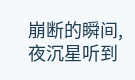崩断的瞬间,夜沉星听到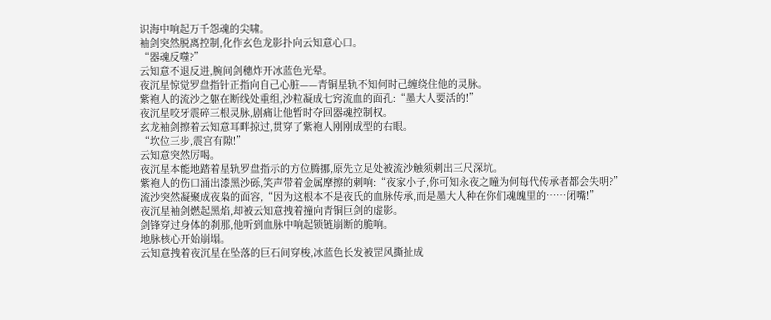识海中响起万千怨魂的尖啸。
袖剑突然脱离控制,化作玄色龙影扑向云知意心口。
“器魂反噬?”
云知意不退反进,腕间剑穗炸开冰蓝色光晕。
夜沉星惊觉罗盘指针正指向自己心脏——青铜星轨不知何时己缠绕住他的灵脉。
紫袍人的流沙之躯在断线处重组,沙粒凝成七窍流血的面孔:“墨大人要活的!”
夜沉星咬牙震碎三根灵脉,剧痛让他暂时夺回器魂控制权。
玄龙袖剑擦着云知意耳畔掠过,贯穿了紫袍人刚刚成型的右眼。
“坎位三步,震宫有隙!”
云知意突然厉喝。
夜沉星本能地踏着星轨罗盘指示的方位腾挪,原先立足处被流沙触须刺出三尺深坑。
紫袍人的伤口涌出漆黑沙砾,笑声带着金属摩擦的刺响:“夜家小子,你可知永夜之瞳为何每代传承者都会失明?”
流沙突然凝聚成夜枭的面容,“因为这根本不是夜氏的血脉传承,而是墨大人种在你们魂魄里的……闭嘴!”
夜沉星袖剑燃起黑焰,却被云知意拽着撞向青铜巨剑的虚影。
剑锋穿过身体的刹那,他听到血脉中响起锁链崩断的脆响。
地脉核心开始崩塌。
云知意拽着夜沉星在坠落的巨石间穿梭,冰蓝色长发被罡风撕扯成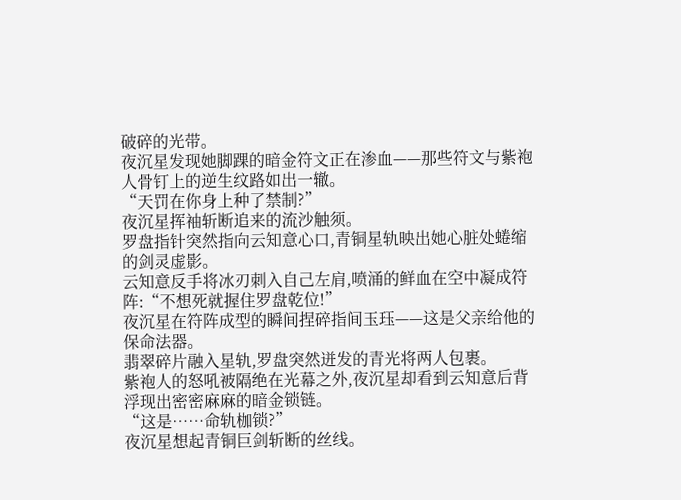破碎的光带。
夜沉星发现她脚踝的暗金符文正在渗血——那些符文与紫袍人骨钉上的逆生纹路如出一辙。
“天罚在你身上种了禁制?”
夜沉星挥袖斩断追来的流沙触须。
罗盘指针突然指向云知意心口,青铜星轨映出她心脏处蜷缩的剑灵虚影。
云知意反手将冰刃刺入自己左肩,喷涌的鲜血在空中凝成符阵:“不想死就握住罗盘乾位!”
夜沉星在符阵成型的瞬间捏碎指间玉珏——这是父亲给他的保命法器。
翡翠碎片融入星轨,罗盘突然迸发的青光将两人包裹。
紫袍人的怒吼被隔绝在光幕之外,夜沉星却看到云知意后背浮现出密密麻麻的暗金锁链。
“这是……命轨枷锁?”
夜沉星想起青铜巨剑斩断的丝线。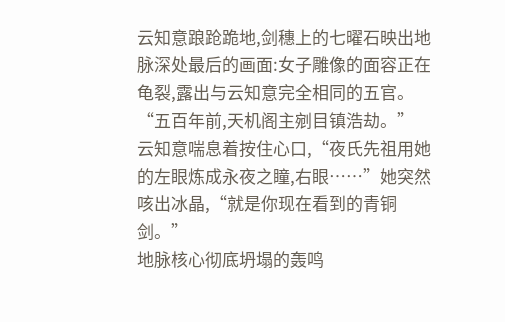云知意踉跄跪地,剑穗上的七曜石映出地脉深处最后的画面:女子雕像的面容正在龟裂,露出与云知意完全相同的五官。
“五百年前,天机阁主剜目镇浩劫。”
云知意喘息着按住心口,“夜氏先祖用她的左眼炼成永夜之瞳,右眼……”她突然咳出冰晶,“就是你现在看到的青铜剑。”
地脉核心彻底坍塌的轰鸣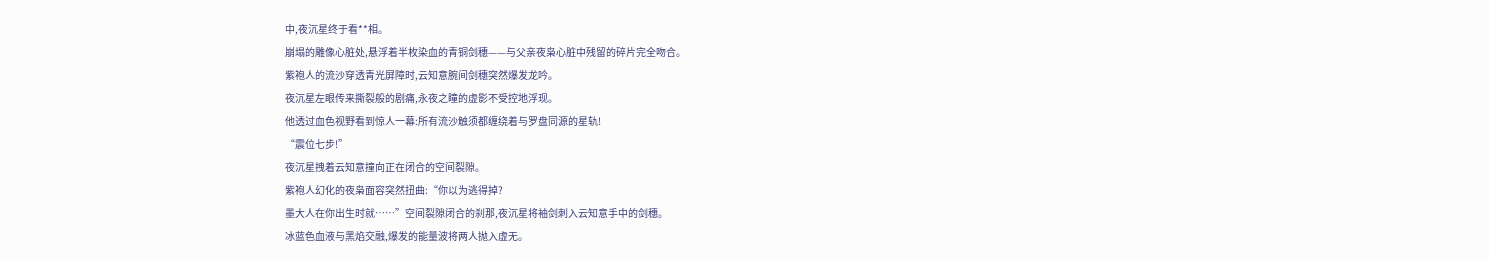中,夜沉星终于看**相。
崩塌的雕像心脏处,悬浮着半枚染血的青铜剑穗——与父亲夜枭心脏中残留的碎片完全吻合。
紫袍人的流沙穿透青光屏障时,云知意腕间剑穗突然爆发龙吟。
夜沉星左眼传来撕裂般的剧痛,永夜之瞳的虚影不受控地浮现。
他透过血色视野看到惊人一幕:所有流沙触须都缠绕着与罗盘同源的星轨!
“震位七步!”
夜沉星拽着云知意撞向正在闭合的空间裂隙。
紫袍人幻化的夜枭面容突然扭曲:“你以为逃得掉?
墨大人在你出生时就……”空间裂隙闭合的刹那,夜沉星将袖剑刺入云知意手中的剑穗。
冰蓝色血液与黑焰交融,爆发的能量波将两人抛入虚无。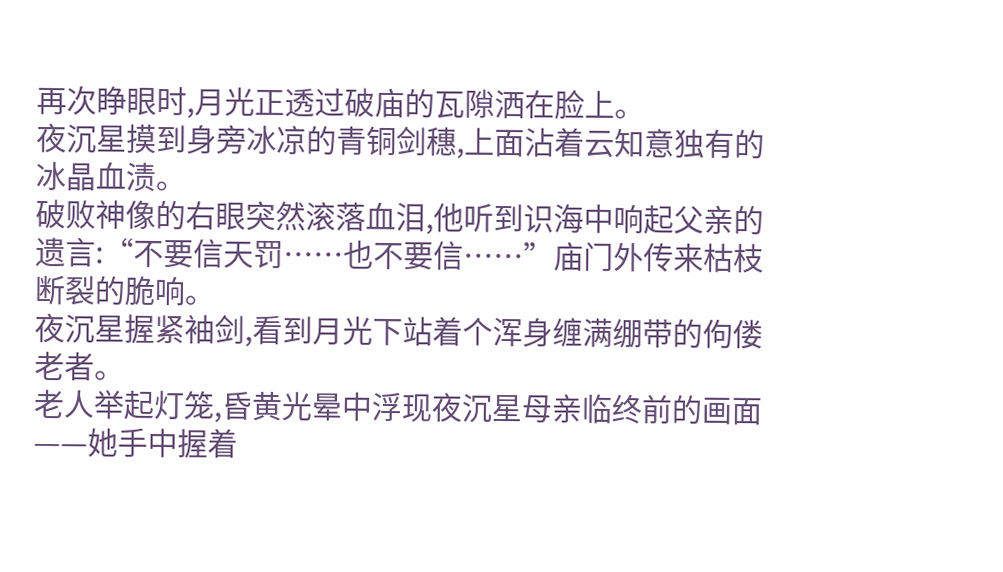再次睁眼时,月光正透过破庙的瓦隙洒在脸上。
夜沉星摸到身旁冰凉的青铜剑穗,上面沾着云知意独有的冰晶血渍。
破败神像的右眼突然滚落血泪,他听到识海中响起父亲的遗言:“不要信天罚……也不要信……”庙门外传来枯枝断裂的脆响。
夜沉星握紧袖剑,看到月光下站着个浑身缠满绷带的佝偻老者。
老人举起灯笼,昏黄光晕中浮现夜沉星母亲临终前的画面——她手中握着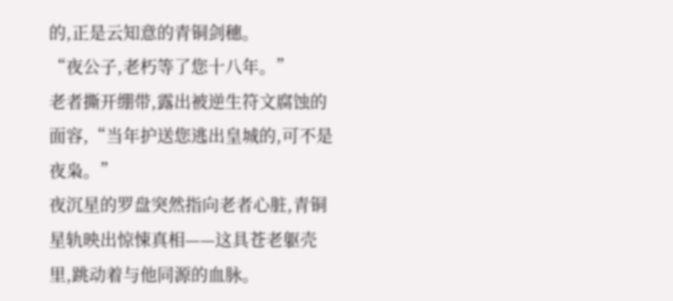的,正是云知意的青铜剑穗。
“夜公子,老朽等了您十八年。”
老者撕开绷带,露出被逆生符文腐蚀的面容,“当年护送您逃出皇城的,可不是夜枭。”
夜沉星的罗盘突然指向老者心脏,青铜星轨映出惊悚真相——这具苍老躯壳里,跳动着与他同源的血脉。